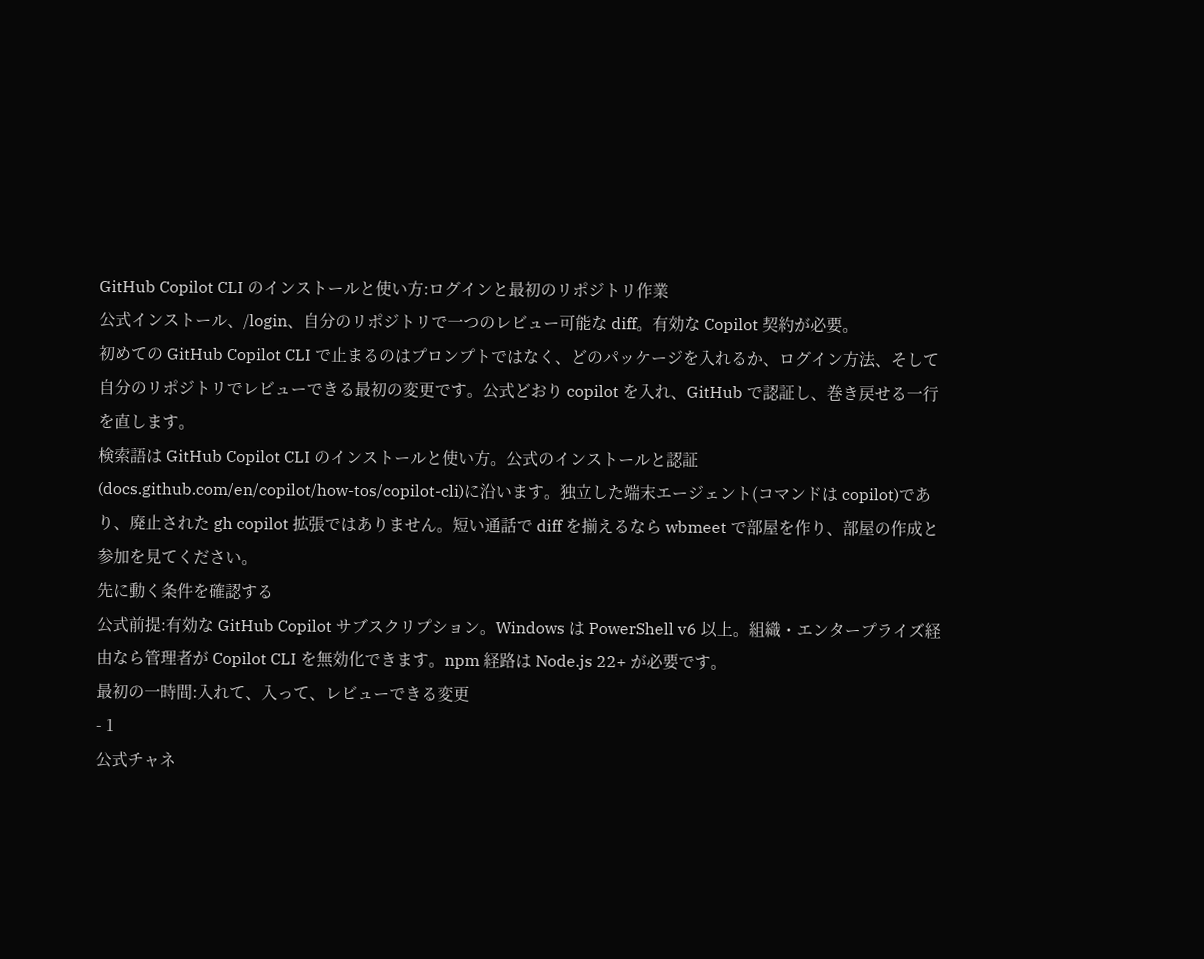GitHub Copilot CLI のインストールと使い方:ログインと最初のリポジトリ作業
公式インストール、/login、自分のリポジトリで一つのレビュー可能な diff。有効な Copilot 契約が必要。
初めての GitHub Copilot CLI で止まるのはプロンプトではなく、どのパッケージを入れるか、ログイン方法、そして自分のリポジトリでレビューできる最初の変更です。公式どおり copilot を入れ、GitHub で認証し、巻き戻せる一行を直します。
検索語は GitHub Copilot CLI のインストールと使い方。公式のインストールと認証(docs.github.com/en/copilot/how-tos/copilot-cli)に沿います。独立した端末エージェント(コマンドは copilot)であり、廃止された gh copilot 拡張ではありません。短い通話で diff を揃えるなら wbmeet で部屋を作り、部屋の作成と参加を見てください。
先に動く条件を確認する
公式前提:有効な GitHub Copilot サブスクリプション。Windows は PowerShell v6 以上。組織・エンタープライズ経由なら管理者が Copilot CLI を無効化できます。npm 経路は Node.js 22+ が必要です。
最初の一時間:入れて、入って、レビューできる変更
- 1
公式チャネ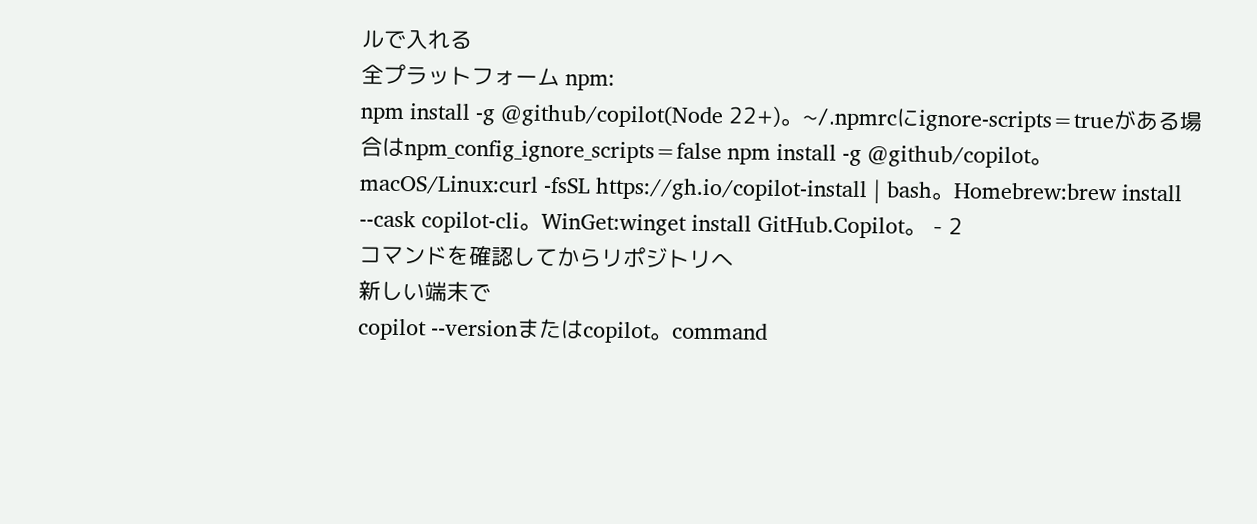ルで入れる
全プラットフォーム npm:
npm install -g @github/copilot(Node 22+)。~/.npmrcにignore-scripts=trueがある場合はnpm_config_ignore_scripts=false npm install -g @github/copilot。macOS/Linux:curl -fsSL https://gh.io/copilot-install | bash。Homebrew:brew install --cask copilot-cli。WinGet:winget install GitHub.Copilot。 - 2
コマンドを確認してからリポジトリへ
新しい端末で
copilot --versionまたはcopilot。command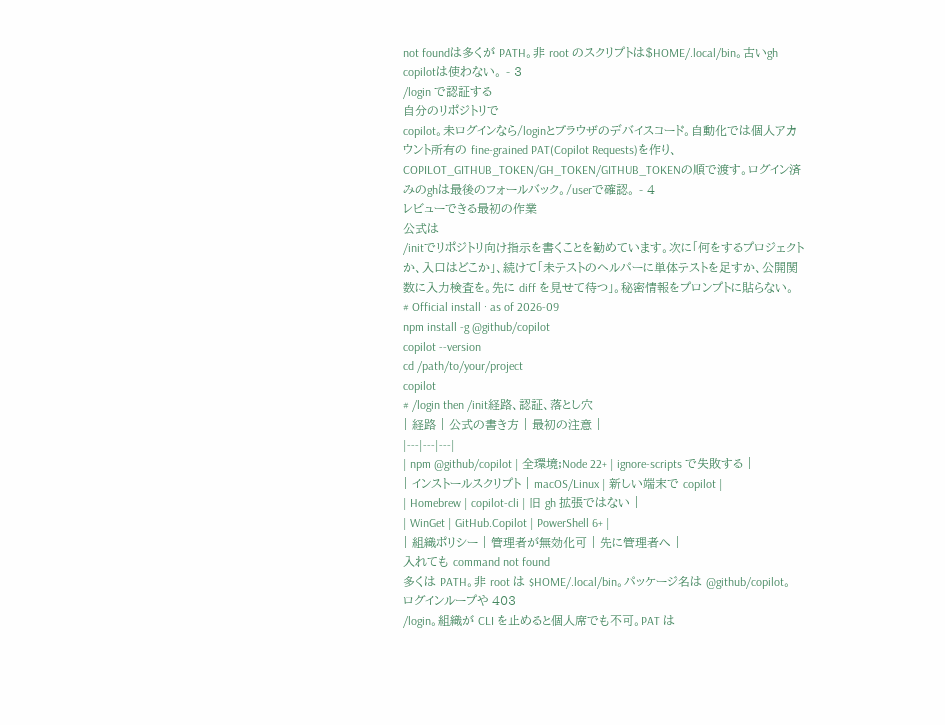not foundは多くが PATH。非 root のスクリプトは$HOME/.local/bin。古いgh copilotは使わない。 - 3
/login で認証する
自分のリポジトリで
copilot。未ログインなら/loginとブラウザのデバイスコード。自動化では個人アカウント所有の fine-grained PAT(Copilot Requests)を作り、COPILOT_GITHUB_TOKEN/GH_TOKEN/GITHUB_TOKENの順で渡す。ログイン済みのghは最後のフォールバック。/userで確認。 - 4
レビューできる最初の作業
公式は
/initでリポジトリ向け指示を書くことを勧めています。次に「何をするプロジェクトか、入口はどこか」、続けて「未テストのヘルパーに単体テストを足すか、公開関数に入力検査を。先に diff を見せて待つ」。秘密情報をプロンプトに貼らない。
# Official install · as of 2026-09
npm install -g @github/copilot
copilot --version
cd /path/to/your/project
copilot
# /login then /init経路、認証、落とし穴
| 経路 | 公式の書き方 | 最初の注意 |
|---|---|---|
| npm @github/copilot | 全環境;Node 22+ | ignore-scripts で失敗する |
| インストールスクリプト | macOS/Linux | 新しい端末で copilot |
| Homebrew | copilot-cli | 旧 gh 拡張ではない |
| WinGet | GitHub.Copilot | PowerShell 6+ |
| 組織ポリシー | 管理者が無効化可 | 先に管理者へ |
入れても command not found
多くは PATH。非 root は $HOME/.local/bin。パッケージ名は @github/copilot。
ログインループや 403
/login。組織が CLI を止めると個人席でも不可。PAT は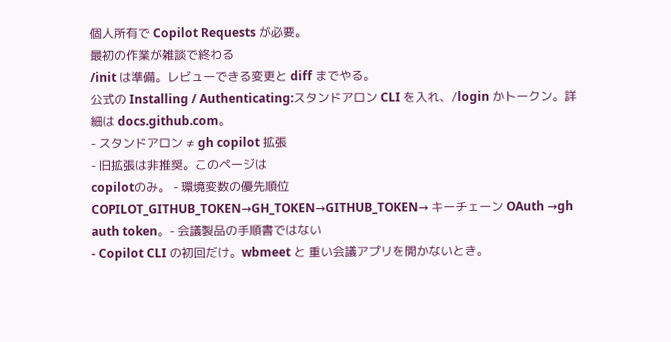個人所有で Copilot Requests が必要。
最初の作業が雑談で終わる
/init は準備。レビューできる変更と diff までやる。
公式の Installing / Authenticating:スタンドアロン CLI を入れ、/login かトークン。詳細は docs.github.com。
- スタンドアロン ≠ gh copilot 拡張
- 旧拡張は非推奨。このページは
copilotのみ。 - 環境変数の優先順位
COPILOT_GITHUB_TOKEN→GH_TOKEN→GITHUB_TOKEN→ キーチェーン OAuth →gh auth token。- 会議製品の手順書ではない
- Copilot CLI の初回だけ。wbmeet と 重い会議アプリを開かないとき。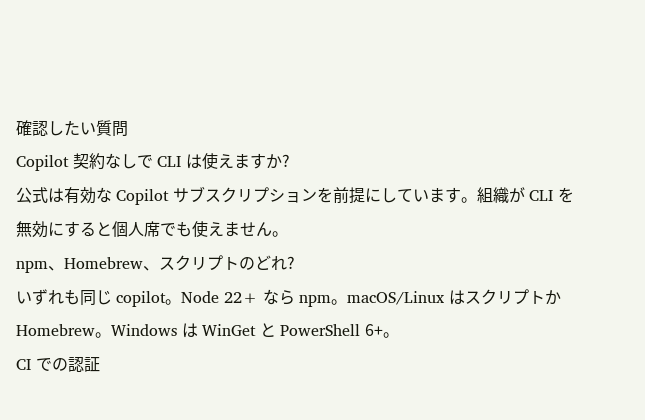確認したい質問
Copilot 契約なしで CLI は使えますか?
公式は有効な Copilot サブスクリプションを前提にしています。組織が CLI を無効にすると個人席でも使えません。
npm、Homebrew、スクリプトのどれ?
いずれも同じ copilot。Node 22+ なら npm。macOS/Linux はスクリプトか Homebrew。Windows は WinGet と PowerShell 6+。
CI での認証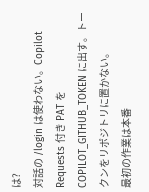は?
対話の /login は使わない。Copilot Requests 付き PAT を COPILOT_GITHUB_TOKEN に出す。トークンをリポジトリに置かない。
最初の作業は本番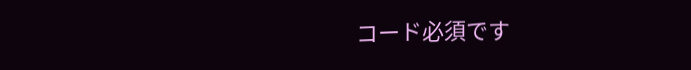コード必須です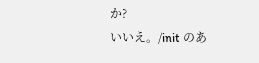か?
いいえ。/init のあ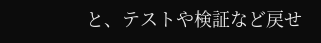と、テストや検証など戻せ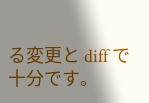る変更と diff で十分です。